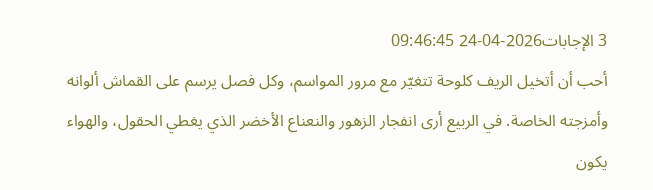3 الإجابات2026-04-24 09:46:45
أحب أن أتخيل الريف كلوحة تتغيّر مع مرور المواسم، وكل فصل يرسم على القماش ألوانه وأمزجته الخاصة. في الربيع أرى انفجار الزهور والنعناع الأخضر الذي يغطي الحقول، والهواء يكون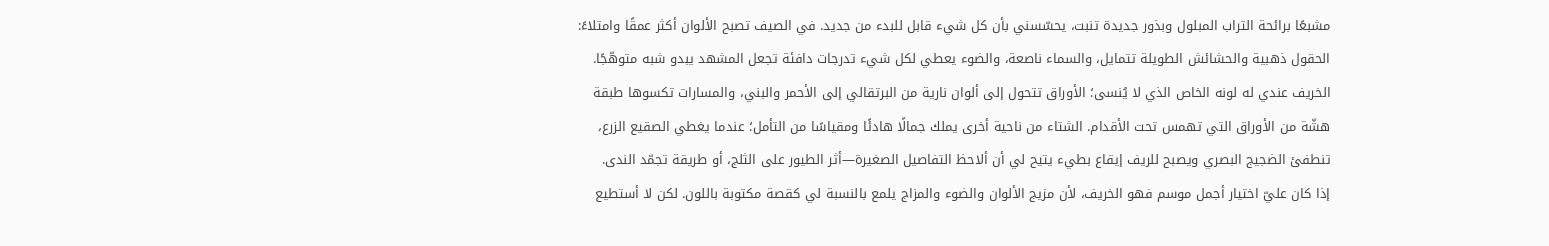مشبعًا برائحة التراب المبلول وبذور جديدة تنبت، يحسّسني بأن كل شيء قابل للبدء من جديد. في الصيف تصبح الألوان أكثر عمقًا وامتلاءً: الحقول ذهبية والحشائش الطويلة تتمايل، والسماء ناصعة، والضوء يعطي لكل شيء تدرجات دافئة تجعل المشهد يبدو شبه متوهّجًا.
الخريف عندي له لونه الخاص الذي لا يُنسى؛ الأوراق تتحول إلى ألوان نارية من البرتقالي إلى الأحمر والبني، والمسارات تكسوها طبقة هشّة من الأوراق التي تهمس تحت الأقدام. الشتاء من ناحية أخرى يملك جمالًا هادئًا ومقياسًا من التأمل؛ عندما يغطي الصقيع الزرع، تنطفئ الضجيج البصري ويصبح للريف إيقاع بطيء يتيح لي أن ألاحظ التفاصيل الصغيرة—أثر الطيور على الثلج، أو طريقة تجمّد الندى.
إذا كان عليّ اختيار أجمل موسم فهو الخريف، لأن مزيج الألوان والضوء والمزاج يلمع بالنسبة لي كقصة مكتوبة باللون. لكن لا أستطيع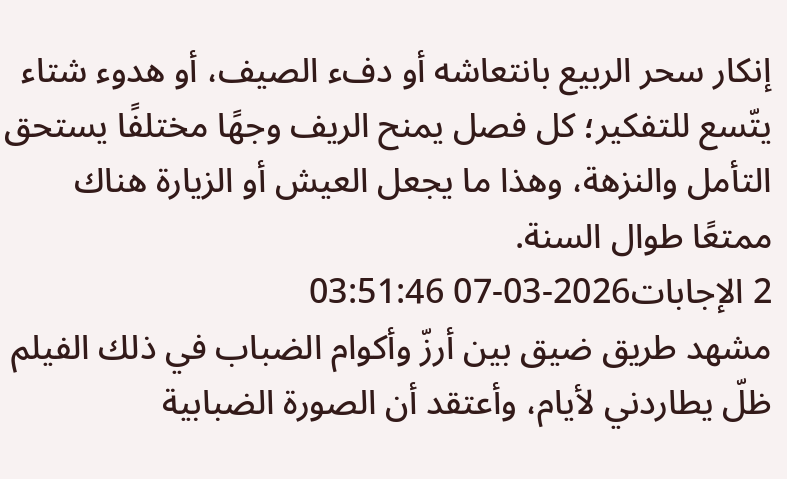إنكار سحر الربيع بانتعاشه أو دفء الصيف، أو هدوء شتاء يتّسع للتفكير؛ كل فصل يمنح الريف وجهًا مختلفًا يستحق التأمل والنزهة، وهذا ما يجعل العيش أو الزيارة هناك ممتعًا طوال السنة.
2 الإجابات2026-03-07 03:51:46
مشهد طريق ضيق بين أرزّ وأكوام الضباب في ذلك الفيلم ظلّ يطاردني لأيام، وأعتقد أن الصورة الضبابية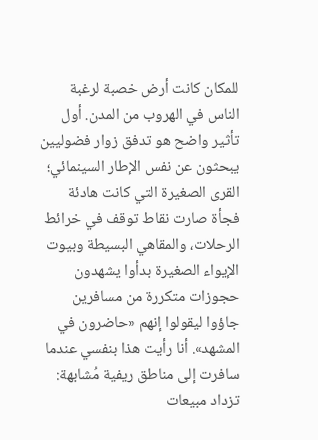للمكان كانت أرض خصبة لرغبة الناس في الهروب من المدن. أول تأثير واضح هو تدفق زوار فضوليين يبحثون عن نفس الإطار السينمائي؛ القرى الصغيرة التي كانت هادئة فجأة صارت نقاط توقف في خرائط الرحلات، والمقاهي البسيطة وبيوت الإيواء الصغيرة بدأوا يشهدون حجوزات متكررة من مسافرين جاؤوا ليقولوا إنهم «حاضرون في المشهد». أنا رأيت هذا بنفسي عندما سافرت إلى مناطق ريفية مُشابهة: تزداد مبيعات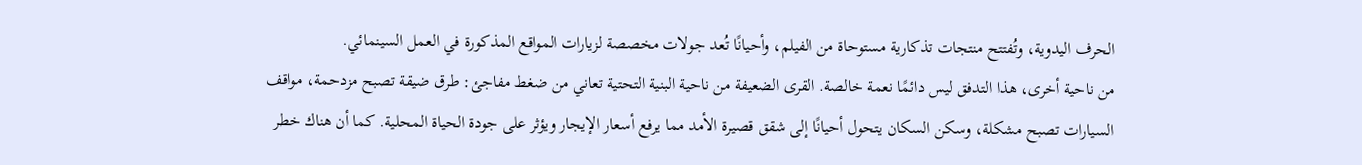الحرف اليدوية، وتُفتتح منتجات تذكارية مستوحاة من الفيلم، وأحيانًا تُعد جولات مخصصة لزيارات المواقع المذكورة في العمل السينمائي.
من ناحية أخرى، هذا التدفق ليس دائمًا نعمة خالصة. القرى الضعيفة من ناحية البنية التحتية تعاني من ضغط مفاجئ: طرق ضيقة تصبح مزدحمة، مواقف السيارات تصبح مشكلة، وسكن السكان يتحول أحيانًا إلى شقق قصيرة الأمد مما يرفع أسعار الإيجار ويؤثر على جودة الحياة المحلية. كما أن هناك خطر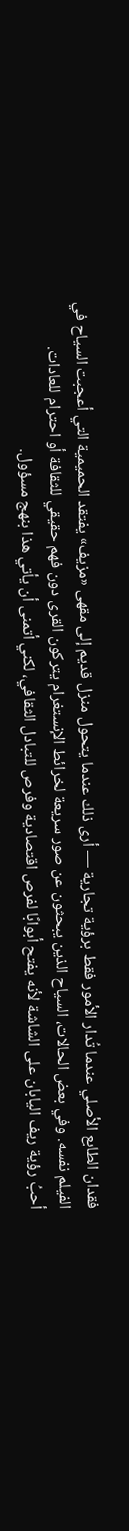فقدان الطابع الأصلي عندما تُدار الأمور فقط برؤية تجارية — أرى ذلك عندما يتحول منزل قديم إلى مقهى «مزيف» يفتقد الحميمية التي أعجبت السياح في الفيلم نفسه. وفي بعض الحالات، السياح الذين يبحثون عن صور سريعة لخرائط الإنستغرام يتركون القرى دون فهم حقيقي للثقافة أو احترام للعادات.
أحبُ رؤية ريف اليابان على الشاشة لأنه يفتح أبوابًا لفرص اقتصادية وفرص للتبادل الثقافي، لكني أتمنى أن يأتي هذا بنهج مسؤول.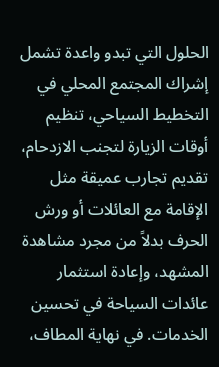الحلول التي تبدو واعدة تشمل إشراك المجتمع المحلي في التخطيط السياحي، تنظيم أوقات الزيارة لتجنب الازدحام، تقديم تجارب عميقة مثل الإقامة مع العائلات أو ورش الحرف بدلاً من مجرد مشاهدة المشهد، وإعادة استثمار عائدات السياحة في تحسين الخدمات. في نهاية المطاف،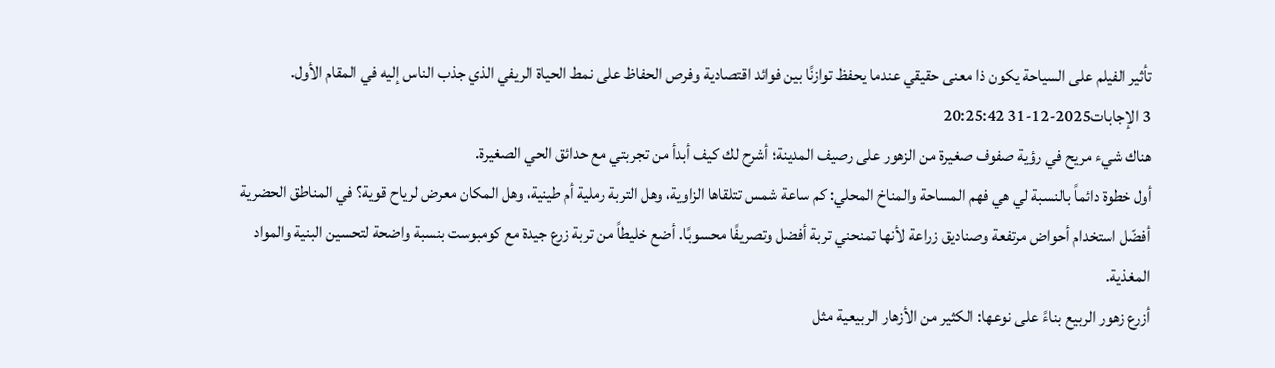تأثير الفيلم على السياحة يكون ذا معنى حقيقي عندما يحفظ توازنًا بين فوائد اقتصادية وفرص الحفاظ على نمط الحياة الريفي الذي جذب الناس إليه في المقام الأول.
3 الإجابات2025-12-31 20:25:42
هناك شيء مريح في رؤية صفوف صغيرة من الزهور على رصيف المدينة؛ أشرح لك كيف أبدأ من تجربتي مع حدائق الحي الصغيرة.
أول خطوة دائماً بالنسبة لي هي فهم المساحة والمناخ المحلي: كم ساعة شمس تتلقاها الزاوية، وهل التربة رملية أم طينية، وهل المكان معرض لرياح قوية؟ في المناطق الحضرية أفضّل استخدام أحواض مرتفعة وصناديق زراعة لأنها تمنحني تربة أفضل وتصريفًا محسوبًا. أضع خليطاً من تربة زرع جيدة مع كومبوست بنسبة واضحة لتحسين البنية والمواد المغذية.
أزرع زهور الربيع بناءً على نوعها: الكثير من الأزهار الربيعية مثل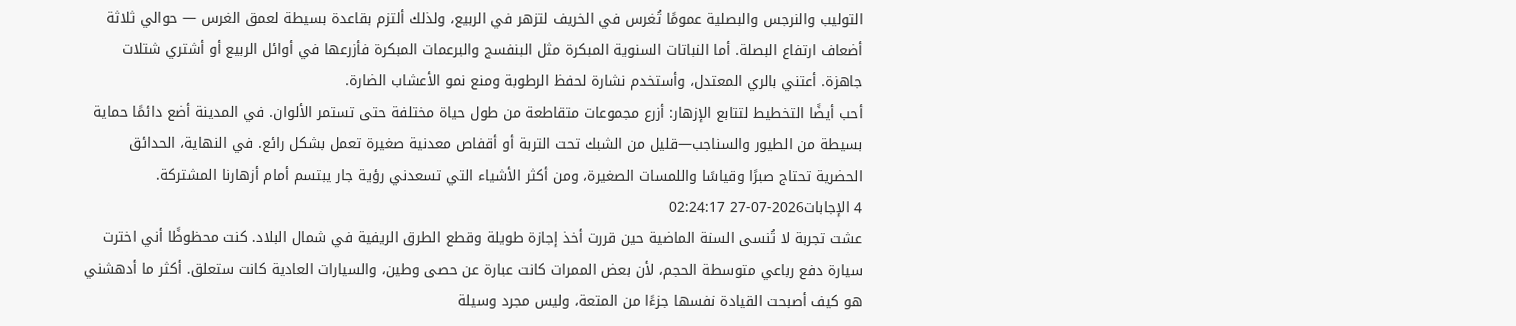التوليب والنرجس والبصلية عمومًا تُغرس في الخريف لتزهر في الربيع، ولذلك ألتزم بقاعدة بسيطة لعمق الغرس — حوالي ثلاثة أضعاف ارتفاع البصلة. أما النباتات السنوية المبكرة مثل البنفسج والبرعمات المبكرة فأزرعها في أوائل الربيع أو أشتري شتلات جاهزة. أعتني بالري المعتدل، وأستخدم نشارة لحفظ الرطوبة ومنع نمو الأعشاب الضارة.
أحب أيضًا التخطيط لتتابع الإزهار: أزرع مجموعات متقاطعة من طول حياة مختلفة حتى تستمر الألوان. في المدينة أضع دائمًا حماية بسيطة من الطيور والسناجب—قليل من الشبك تحت التربة أو أقفاص معدنية صغيرة تعمل بشكل رائع. في النهاية، الحدائق الحضرية تحتاج صبرًا وقياسًا واللمسات الصغيرة، ومن أكثر الأشياء التي تسعدني رؤية جار يبتسم أمام أزهارنا المشتركة.
4 الإجابات2026-07-27 02:24:17
عشت تجربة لا تُنسى السنة الماضية حين قررت أخذ إجازة طويلة وقطع الطرق الريفية في شمال البلاد. كنت محظوظًا أني اخترت سيارة دفع رباعي متوسطة الحجم، لأن بعض الممرات كانت عبارة عن حصى وطين، والسيارات العادية كانت ستعلق. أكثر ما أدهشني هو كيف أصبحت القيادة نفسها جزءًا من المتعة، وليس مجرد وسيلة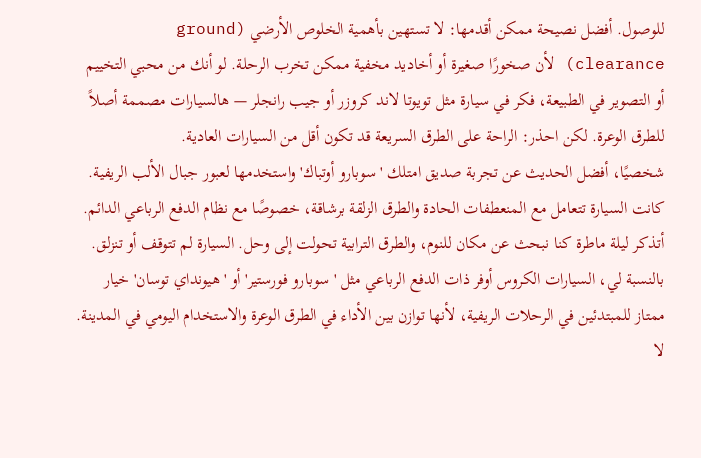للوصول. أفضل نصيحة ممكن أقدمها: لا تستهين بأهمية الخلوص الأرضي (ground clearance) لأن صخورًا صغيرة أو أخاديد مخفية ممكن تخرب الرحلة. لو أنك من محبي التخييم أو التصوير في الطبيعة، فكر في سيارة مثل تويوتا لاند كروزر أو جيب رانجلر — هالسيارات مصممة أصلاً للطرق الوعرة. لكن احذر: الراحة على الطرق السريعة قد تكون أقل من السيارات العادية.
شخصيًا، أفضل الحديث عن تجربة صديق امتلك 'سوبارو أوتباك' واستخدمها لعبور جبال الألب الريفية. كانت السيارة تتعامل مع المنعطفات الحادة والطرق الزلقة برشاقة، خصوصًا مع نظام الدفع الرباعي الدائم. أتذكر ليلة ماطرة كنا نبحث عن مكان للنوم، والطرق الترابية تحولت إلى وحل. السيارة لم تتوقف أو تنزلق. بالنسبة لي، السيارات الكروس أوفر ذات الدفع الرباعي مثل 'سوبارو فورستير' أو 'هيونداي توسان' خيار ممتاز للمبتدئين في الرحلات الريفية، لأنها توازن بين الأداء في الطرق الوعرة والاستخدام اليومي في المدينة. لا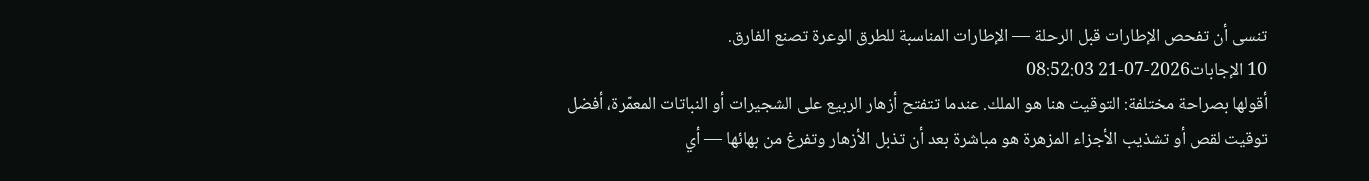تنسى أن تفحص الإطارات قبل الرحلة — الإطارات المناسبة للطرق الوعرة تصنع الفارق.
10 الإجابات2026-07-21 08:52:03
أقولها بصراحة مختلفة: التوقيت هنا هو الملك. عندما تتفتح أزهار الربيع على الشجيرات أو النباتات المعمّرة، أفضل توقيت لقص أو تشذيب الأجزاء المزهرة هو مباشرة بعد أن تذبل الأزهار وتفرغ من بهائها — أي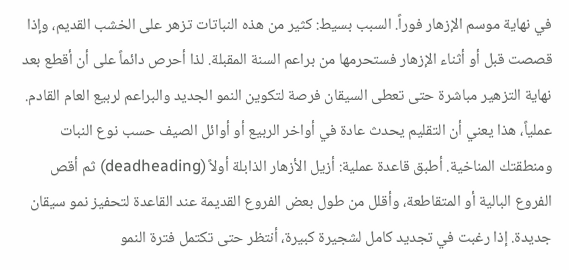في نهاية موسم الإزهار فوراً. السبب بسيط: كثير من هذه النباتات تزهر على الخشب القديم، وإذا قصصت قبل أو أثناء الإزهار فستحرمها من براعم السنة المقبلة. لذا أحرص دائماً على أن أقطع بعد نهاية التزهير مباشرة حتى تعطى السيقان فرصة لتكوين النمو الجديد والبراعم لربيع العام القادم.
عملياً، هذا يعني أن التقليم يحدث عادة في أواخر الربيع أو أوائل الصيف حسب نوع النبات ومنطقتك المناخية. أطبق قاعدة عملية: أزيل الأزهار الذابلة أولاً (deadheading) ثم أقص الفروع البالية أو المتقاطعة، وأقلل من طول بعض الفروع القديمة عند القاعدة لتحفيز نمو سيقان جديدة. إذا رغبت في تجديد كامل لشجيرة كبيرة، أنتظر حتى تكتمل فترة النمو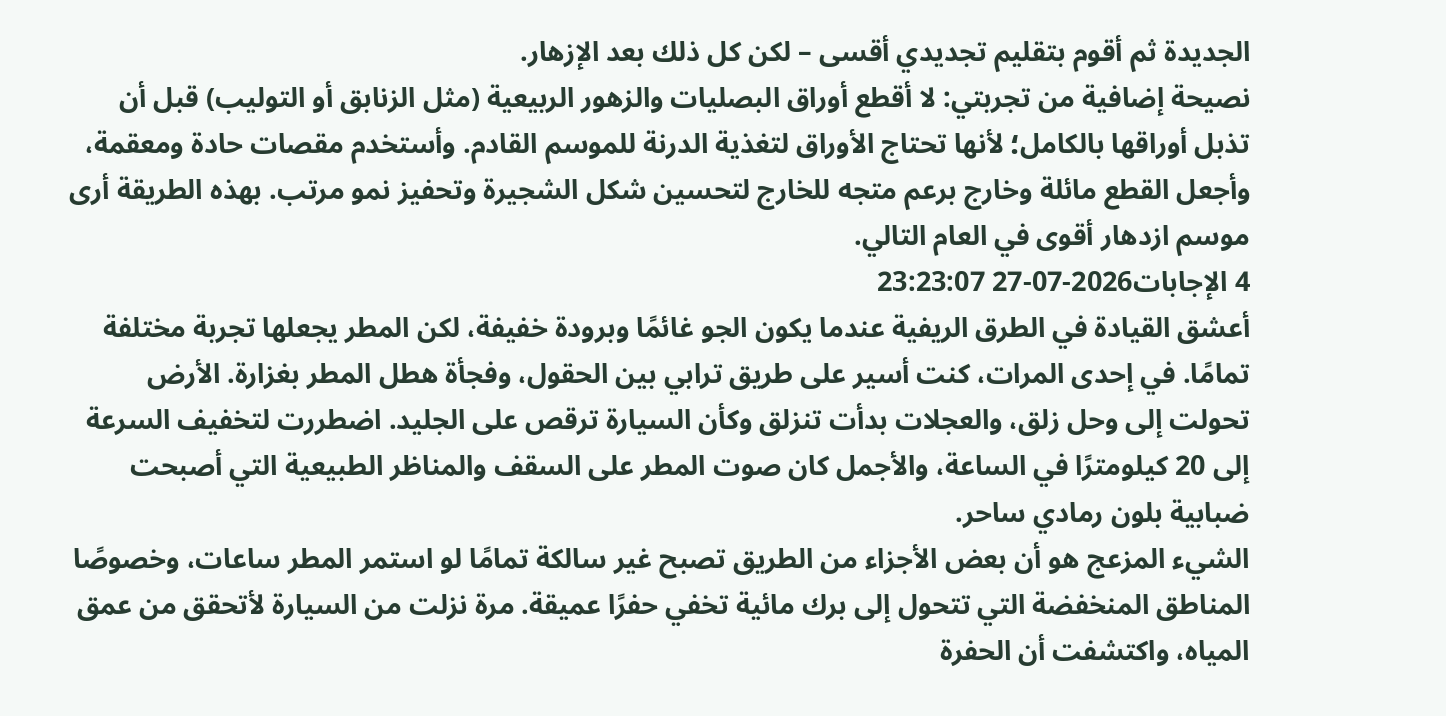الجديدة ثم أقوم بتقليم تجديدي أقسى – لكن كل ذلك بعد الإزهار.
نصيحة إضافية من تجربتي: لا أقطع أوراق البصليات والزهور الربيعية (مثل الزنابق أو التوليب) قبل أن تذبل أوراقها بالكامل؛ لأنها تحتاج الأوراق لتغذية الدرنة للموسم القادم. وأستخدم مقصات حادة ومعقمة، وأجعل القطع مائلة وخارج برعم متجه للخارج لتحسين شكل الشجيرة وتحفيز نمو مرتب. بهذه الطريقة أرى موسم ازدهار أقوى في العام التالي.
4 الإجابات2026-07-27 23:23:07
أعشق القيادة في الطرق الريفية عندما يكون الجو غائمًا وبرودة خفيفة، لكن المطر يجعلها تجربة مختلفة تمامًا. في إحدى المرات، كنت أسير على طريق ترابي بين الحقول، وفجأة هطل المطر بغزارة. الأرض تحولت إلى وحل زلق، والعجلات بدأت تنزلق وكأن السيارة ترقص على الجليد. اضطررت لتخفيف السرعة إلى 20 كيلومترًا في الساعة، والأجمل كان صوت المطر على السقف والمناظر الطبيعية التي أصبحت ضبابية بلون رمادي ساحر.
الشيء المزعج هو أن بعض الأجزاء من الطريق تصبح غير سالكة تمامًا لو استمر المطر ساعات، وخصوصًا المناطق المنخفضة التي تتحول إلى برك مائية تخفي حفرًا عميقة. مرة نزلت من السيارة لأتحقق من عمق المياه، واكتشفت أن الحفرة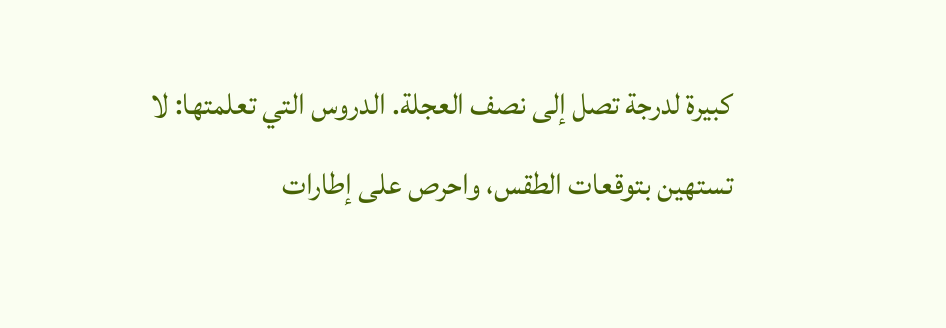كبيرة لدرجة تصل إلى نصف العجلة. الدروس التي تعلمتها: لا تستهين بتوقعات الطقس، واحرص على إطارات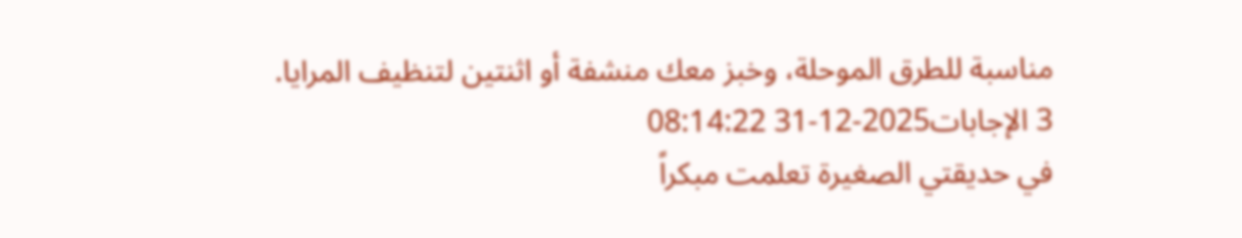مناسبة للطرق الموحلة، وخبز معك منشفة أو اثنتين لتنظيف المرايا.
3 الإجابات2025-12-31 08:14:22
في حديقتي الصغيرة تعلمت مبكراً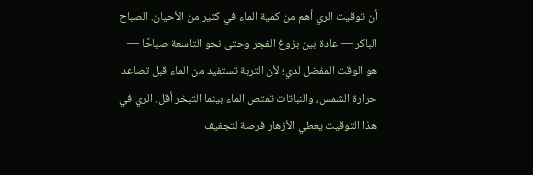أن توقيت الري أهم من كمية الماء في كثير من الأحيان. الصباح الباكر — عادة بين بزوغ الفجر وحتى نحو التاسعة صباحًا — هو الوقت المفضل لدي؛ لأن التربة تستفيد من الماء قبل تصاعد حرارة الشمس، والنباتات تمتص الماء بينما التبخر أقل. الري في هذا التوقيت يعطي الأزهار فرصة لتجفيف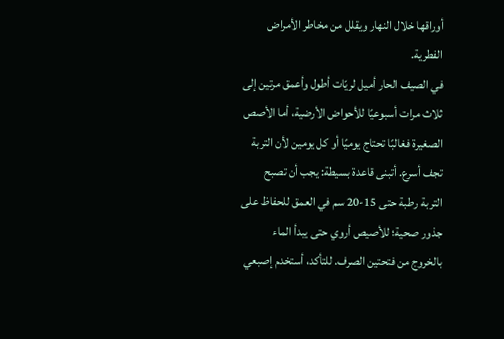أوراقها خلال النهار ويقلل من مخاطر الأمراض الفطرية.
في الصيف الحار أميل لريّات أطول وأعمق مرتين إلى ثلاث مرات أسبوعيًا للأحواض الأرضية، أما الأصص الصغيرة فغالبًا تحتاج يوميًا أو كل يومين لأن التربة تجف أسرع. أتبنى قاعدة بسيطة: يجب أن تصبح التربة رطبة حتى 15-20 سم في العمق للحفاظ على جذور صحية؛ للأصيص أروي حتى يبدأ الماء بالخروج من فتحتين الصرف. للتأكد، أستخدم إصبعي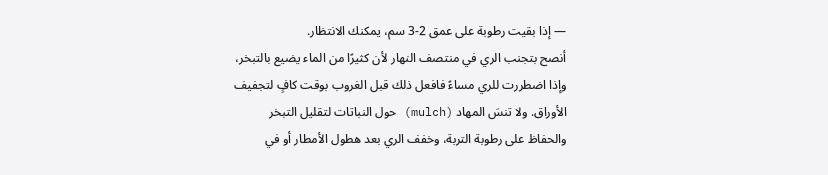— إذا بقيت رطوبة على عمق 2-3 سم، يمكنك الانتظار.
أنصح بتجنب الري في منتصف النهار لأن كثيرًا من الماء يضيع بالتبخر، وإذا اضطررت للري مساءً فافعل ذلك قبل الغروب بوقت كافٍ لتجفيف الأوراق. ولا تنسَ المهاد (mulch) حول النباتات لتقليل التبخر والحفاظ على رطوبة التربة، وخفف الري بعد هطول الأمطار أو في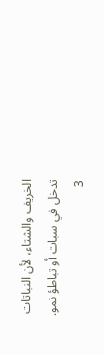الخريف والشتاء، لأن النباتات تدخل في سبات أو تباطؤ نمو.
3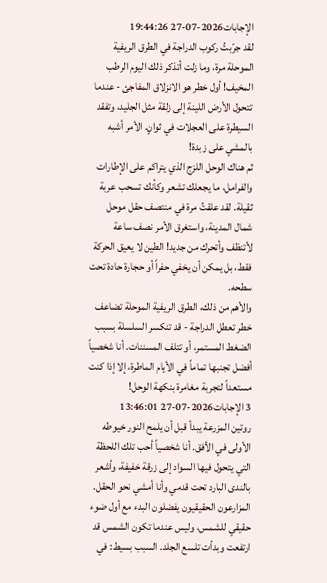الإجابات2026-07-27 19:44:26
لقد جرّبتُ ركوب الدراجة في الطرق الريفية الموحلة مرة، وما زلت أتذكر ذلك اليوم الرطب المخيف! أول خطر هو الانزلاق المفاجئ - عندما تتحول الأرض اللينة إلى زلقة مثل الجليد، وتفقد السيطرة على العجلات في ثوانٍ. الأمر أشبه بالمشي على زبدة!
ثم هناك الوحل اللزج الذي يتراكم على الإطارات والفرامل، ما يجعلك تشعر وكأنك تسحب عربة ثقيلة. لقد علقتُ مرة في منتصف حقل موحل شمال المدينة، واستغرق الأمر نصف ساعة لأتنظف وأتحرك من جديد! الطين لا يعيق الحركة فقط، بل يمكن أن يخفي حفراً أو حجارة حادة تحت سطحه.
والأهم من ذلك، الطرق الريفية الموحلة تضاعف خطر تعطل الدراجة - قد تنكسر السلسلة بسبب الضغط المستمر، أو تتلف المسننات. أنا شخصياً أفضل تجنبها تماماً في الأيام الماطرة، إلا إذا كنت مستعداً لتجربة مغامرة بنكهة الوحل!
3 الإجابات2026-07-27 13:46:01
روتين المزرعة يبدأ قبل أن يلمح النور خيوطه الأولى في الأفق. أنا شخصياً أحب تلك اللحظة التي يتحول فيها السواد إلى زرقة خفيفة، وأشعر بالندى البارد تحت قدمي وأنا أمشي نحو الحقل. المزارعون الحقيقيون يفضلون البدء مع أول ضوء حقيقي للشمس، وليس عندما تكون الشمس قد ارتفعت وبدأت تلسع الجلد. السبب بسيط: في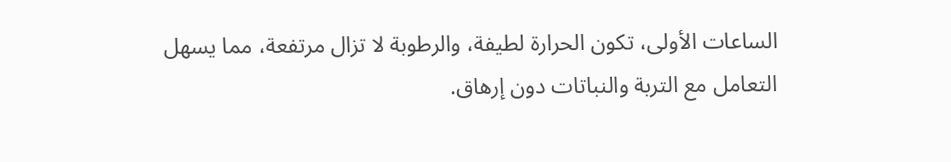الساعات الأولى، تكون الحرارة لطيفة، والرطوبة لا تزال مرتفعة، مما يسهل التعامل مع التربة والنباتات دون إرهاق.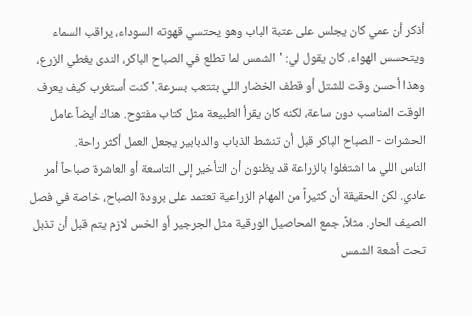أذكر أن عمي كان يجلس على عتبة الباب وهو يحتسي قهوته السوداء، يراقب السماء ويتحسس الهواء. كان يقول لي: 'الشمس لما تطلع في الصباح الباكر، الندى يغطي الزرع، وهذا أحسن وقت للشتل أو قطف الخضار اللي بتتعب بسرعة.' كنت أستغرب كيف يعرف الوقت المناسب دون ساعة، لكنه كان يقرأ الطبيعة مثل كتاب مفتوح. هناك أيضاً عامل الحشرات - الصباح الباكر قبل أن تنشط الذباب والدبابير يجعل العمل أكثر راحة.
الناس اللي ما اشتغلوا بالزراعة قد يظنون أن التأخير إلى التاسعة أو العاشرة صباحاً أمر عادي. لكن الحقيقة أن كثيراً من المهام الزراعية تعتمد على برودة الصباح، خاصة في فصل الصيف الحار. مثلاً، جمع المحاصيل الورقية مثل الجرجير أو الخس لازم يتم قبل أن تذبل تحت أشعة الشمس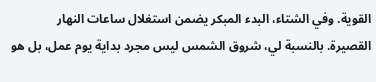القوية. وفي الشتاء، البدء المبكر يضمن استغلال ساعات النهار القصيرة. بالنسبة لي، شروق الشمس ليس مجرد بداية يوم عمل، بل هو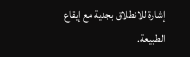إشارة للانطلاق بجدية مع إيقاع الطبيعة.